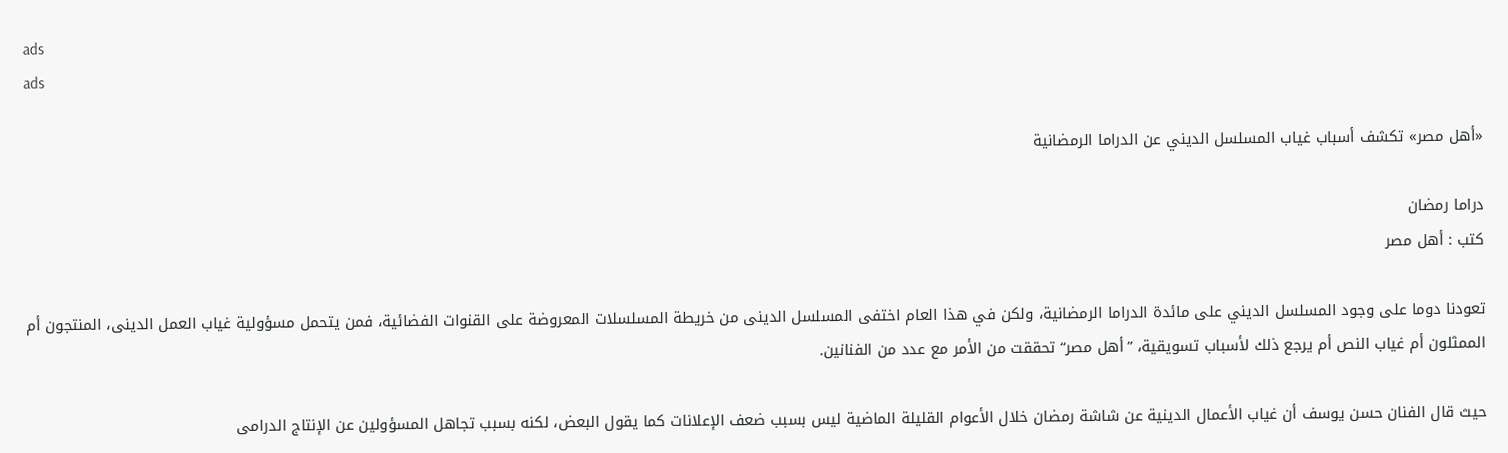ads
ads

«أهل مصر» تكشف أسباب غياب المسلسل الديني عن الدراما الرمضانية

دراما رمضان
كتب : أهل مصر

تعودنا دوما على وجود المسلسل الديني على مائدة الدراما الرمضانية، ولكن في هذا العام اختفى المسلسل الدينى من خريطة المسلسلات المعروضة على القنوات الفضائية، فمن يتحمل مسؤولية غياب العمل الدينى، المنتجون أم الممثلون أم غياب النص أم يرجع ذلك لأسباب تسويقية، ”أهل مصر“ تحققت من الأمر مع عدد من الفنانين.

حيث قال الفنان حسن يوسف أن غياب الأعمال الدينية عن شاشة رمضان خلال الأعوام القليلة الماضية ليس بسبب ضعف الإعلانات كما يقول البعض، لكنه بسبب تجاهل المسؤولين عن الإنتاج الدرامى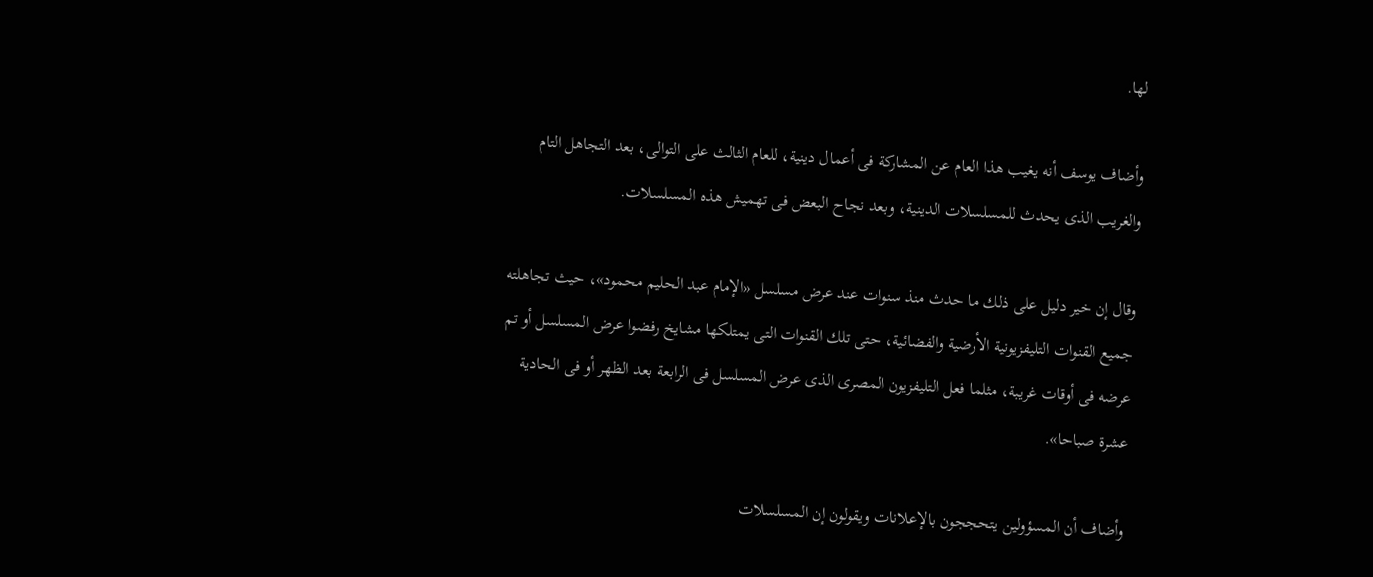لها.

وأضاف يوسف أنه يغيب هذا العام عن المشاركة فى أعمال دينية، للعام الثالث على التوالى، بعد التجاهل التام والغريب الذى يحدث للمسلسلات الدينية، وبعد نجاح البعض فى تهميش هذه المسلسلات.

وقال إن خير دليل على ذلك ما حدث منذ سنوات عند عرض مسلسل «الإمام عبد الحليم محمود»، حيث تجاهلته جميع القنوات التليفزيونية الأرضية والفضائية، حتى تلك القنوات التى يمتلكها مشايخ رفضوا عرض المسلسل أو تم عرضه فى أوقات غريبة، مثلما فعل التليفزيون المصرى الذى عرض المسلسل فى الرابعة بعد الظهر أو فى الحادية عشرة صباحا».

وأضاف أن المسؤولين يتحججون بالإعلانات ويقولون إن المسلسلات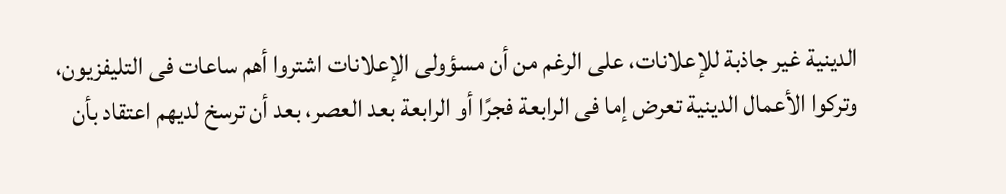الدينية غير جاذبة للإعلانات، على الرغم من أن مسؤولى الإعلانات اشتروا أهم ساعات فى التليفزيون، وتركوا الأعمال الدينية تعرض إما فى الرابعة فجرًا أو الرابعة بعد العصر، بعد أن ترسخ لديهم اعتقاد بأن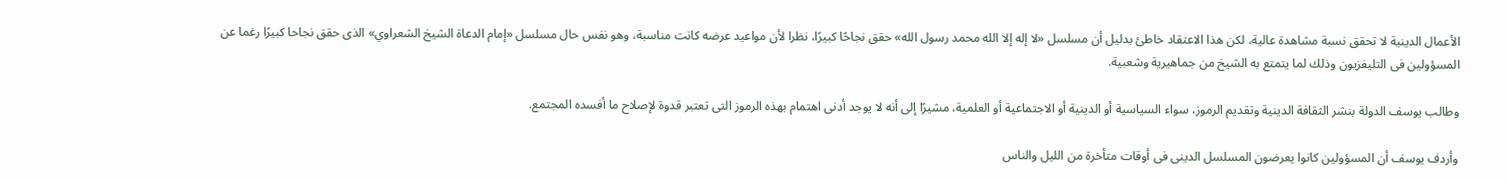الأعمال الدينية لا تحقق نسبة مشاهدة عالية، لكن هذا الاعتقاد خاطئ بدليل أن مسلسل «لا إله إلا الله محمد رسول الله» حقق نجاحًا كبيرًا، نظرا لأن مواعيد عرضه كانت مناسبة، وهو نفس حال مسلسل «إمام الدعاة الشيخ الشعراوي» الذى حقق نجاحا كبيرًا رغما عن المسؤولين فى التليفزيون وذلك لما يتمتع به الشيخ من جماهيرية وشعبية.

وطالب يوسف الدولة بنشر الثقافة الدينية وتقديم الرموز، سواء السياسية أو الدينية أو الاجتماعية أو العلمية، مشيرًا إلى أنه لا يوجد أدنى اهتمام بهذه الرموز التى تعتبر قدوة لإصلاح ما أفسده المجتمع.

وأردف يوسف أن المسؤولين كانوا يعرضون المسلسل الدينى فى أوقات متأخرة من الليل والناس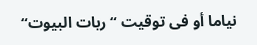نياما أو فى توقيت “ربات البيوت“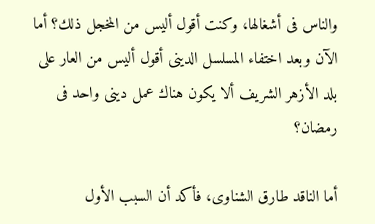والناس فى أشغالها، وكنت أقول أليس من المخجل ذلك؟ أما الآن وبعد اختفاء المسلسل الدينى أقول أليس من العار على بلد الأزهر الشريف ألا يكون هناك عمل دينى واحد فى رمضان؟

أما الناقد طارق الشناوى، فأكد أن السبب الأول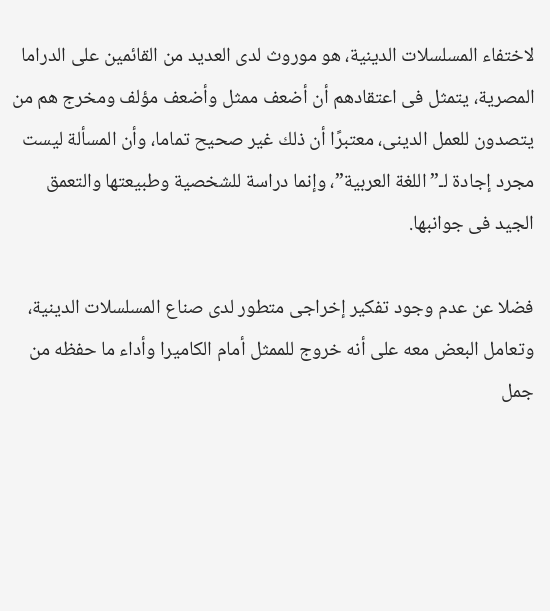لاختفاء المسلسلات الدينية، هو موروث لدى العديد من القائمين على الدراما المصرية، يتمثل فى اعتقادهم أن أضعف ممثل وأضعف مؤلف ومخرج هم من يتصدون للعمل الدينى، معتبرًا أن ذلك غير صحيح تماما، وأن المسألة ليست مجرد إجادة لـ”اللغة العربية”، وإنما دراسة للشخصية وطبيعتها والتعمق الجيد فى جوانبها.

فضلا عن عدم وجود تفكير إخراجى متطور لدى صناع المسلسلات الدينية، وتعامل البعض معه على أنه خروج للممثل أمام الكاميرا وأداء ما حفظه من جمل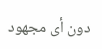دون أى مجهود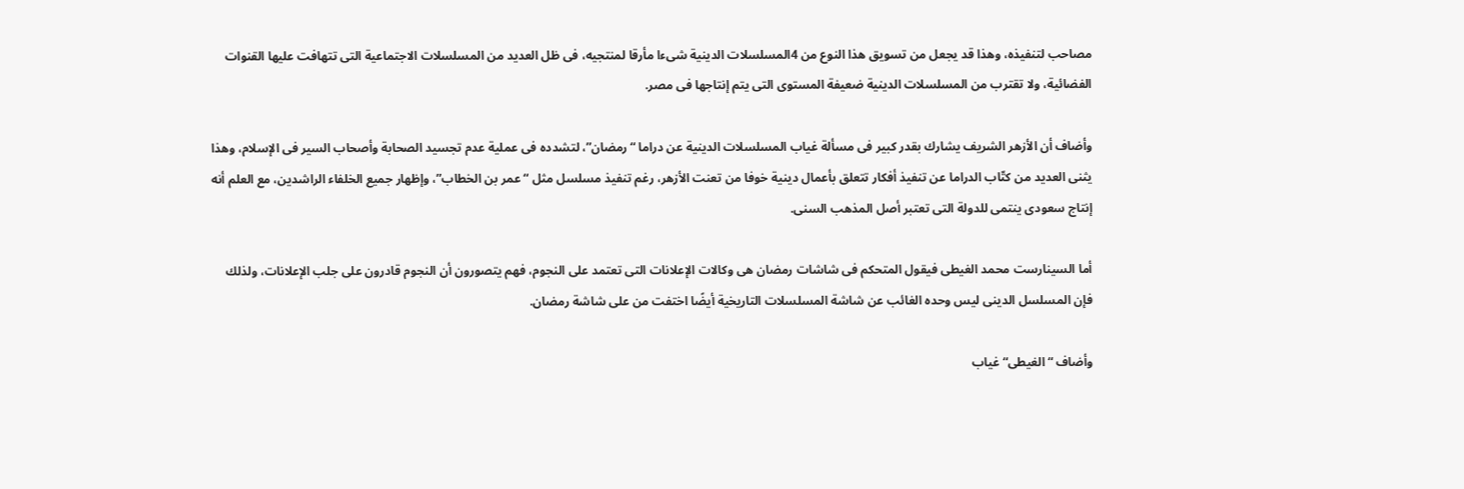مصاحب لتنفيذه، وهذا قد يجعل من تسويق هذا النوع من 4المسلسلات الدينية شىءا مأرقا لمنتجيه، فى ظل العديد من المسلسلات الاجتماعية التى تتهافت عليها القنوات الفضائية، ولا تقترب من المسلسلات الدينية ضعيفة المستوى التى يتم إنتاجها فى مصر.

وأضاف أن الأزهر الشريف يشارك بقدر كبير فى مسألة غياب المسلسلات الدينية عن دراما “رمضان”، لتشدده فى عملية عدم تجسيد الصحابة وأصحاب السير فى الإسلام، وهذا يثنى العديد من كتّاب الدراما عن تنفيذ أفكار تتعلق بأعمال دينية خوفا من تعنت الأزهر، رغم تنفيذ مسلسل مثل “عمر بن الخطاب”، وإظهار جميع الخلفاء الراشدين، مع العلم أنه إنتاج سعودى ينتمى للدولة التى تعتبر أصل المذهب السنى.

أما السينارست محمد الغيطى فيقول المتحكم فى شاشات رمضان هى وكالات الإعلانات التى تعتمد على النجوم، فهم يتصورون أن النجوم قادرون على جلب الإعلانات، ولذلك فإن المسلسل الدينى ليس وحده الغائب عن شاشة المسلسلات التاريخية أيضًا اختفت من على شاشة رمضان.

وأضاف “الغيطى“ غياب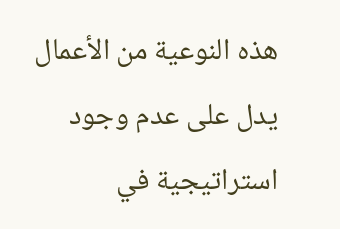هذه النوعية من الأعمال يدل على عدم وجود استراتيجية في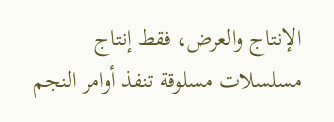الإنتاج والعرض، فقط إنتاج مسلسلات مسلوقة تنفذ أوامر النجم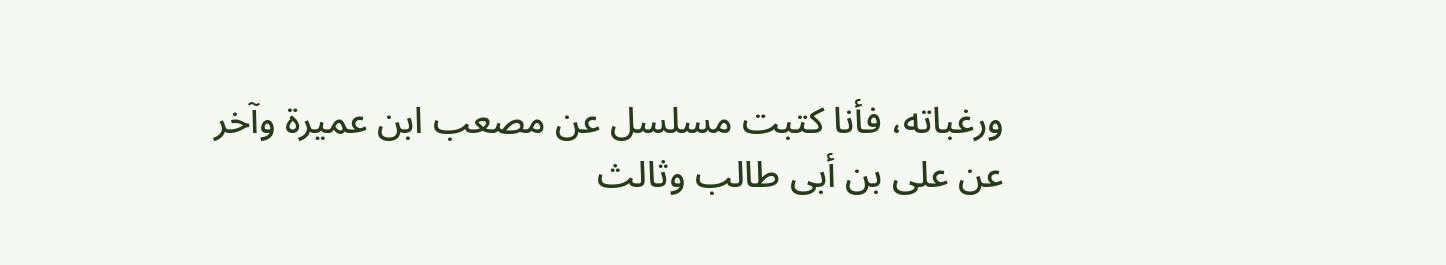ورغباته، فأنا كتبت مسلسل عن مصعب ابن عميرة وآخر عن على بن أبى طالب وثالث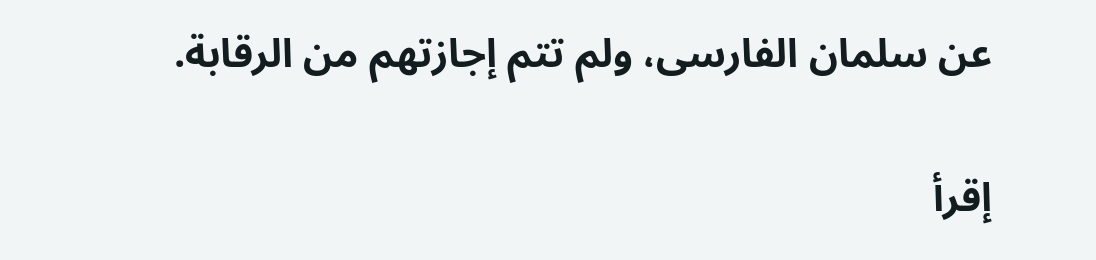عن سلمان الفارسى، ولم تتم إجازتهم من الرقابة.

إقرأ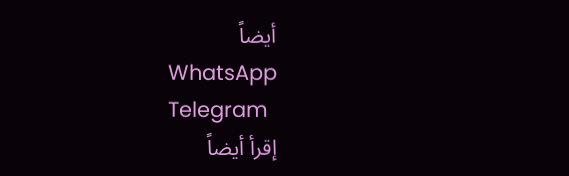أيضاً
WhatsApp
Telegram
إقرأ أيضاً